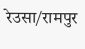रेउसा/रामपुर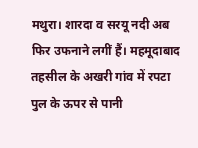मथुरा। शारदा व सरयू नदी अब फिर उफनाने लगीं हैं। महमूदाबाद तहसील के अखरी गांव में रपटा पुल के ऊपर से पानी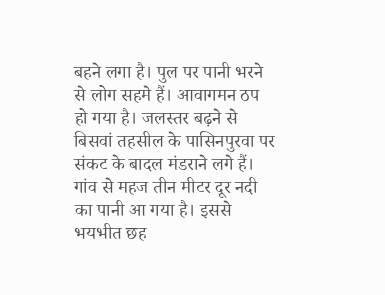बहने लगा है। पुल पर पानी भरने से लोग सहमे हैं। आवागमन ठप हो गया है। जलस्तर बढ़ने से बिसवां तहसील के पासिनपुरवा पर संकट के बादल मंडराने लगे हैं। गांव से महज तीन मीटर दूर नदी का पानी आ गया है। इससे भयभीत छह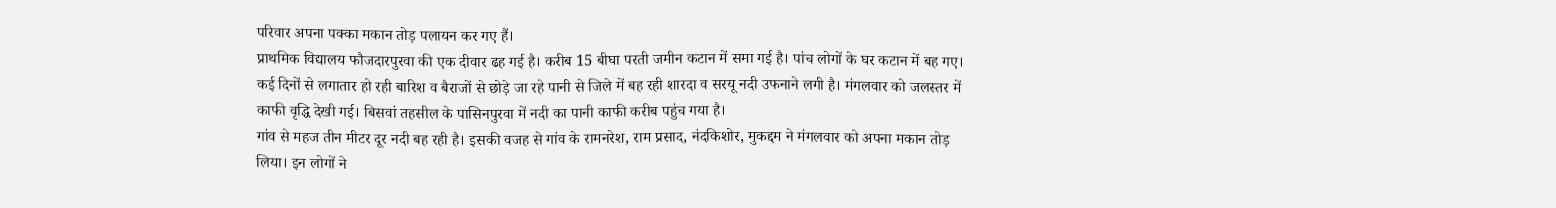परिवार अपना पक्का मकान तोड़ पलायन कर गए हैं।
प्राथमिक विद्यालय फौजदारपुरवा की एक दीवार ढह गई है। करीब 15 बीघा परती जमीन कटान में समा गई है। पांच लोगों के घर कटान में बह गए। कई दिनों से लगातार हो रही बारिश व बैराजों से छोड़े जा रहे पानी से जिले में बह रही शारदा व सरयू नदी उफनाने लगी है। मंगलवार को जलस्तर में काफी वृद्धि देखी गई। बिसवां तहसील के पासिनपुरवा में नदी का पानी काफी करीब पहुंच गया है।
गांव से महज तीन मीटर दूर नदी बह रही है। इसकी वजह से गांव के रामनरेश, राम प्रसाद, नंदकिशोर, मुकद्दम ने मंगलवार को अपना मकान तोड़ लिया। इन लोगों ने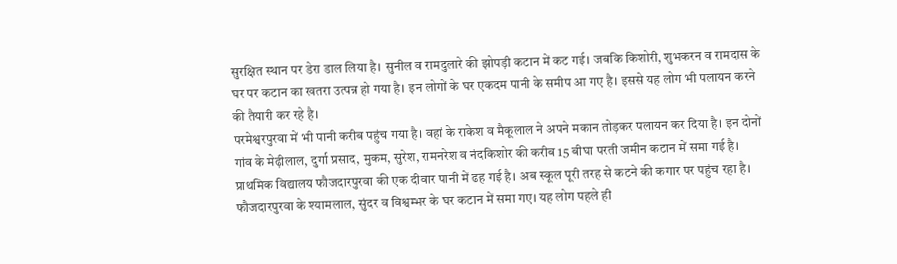सुरक्षित स्थान पर डेरा डाल लिया है। सुनील व रामदुलारे की झोपड़ी कटान में कट गई। जबकि किशोरी, शुभकरन व रामदास के घर पर कटान का खतरा उत्पन्न हो गया है। इन लोगों के घर एकदम पानी के समीप आ गए है। इससे यह लोग भी पलायन करने की तैयारी कर रहे है।
परमेश्वरपुरवा में भी पानी करीब पहुंच गया है। वहां के राकेश व मैकूलाल ने अपने मकान तोड़कर पलायन कर दिया है। इन दोनों गांव के मेढ़ीलाल, दुर्गा प्रसाद, मुकम, सुरेश, रामनरेश व नंदकिशोर की करीब 15 बीघा परती जमीन कटान में समा गई है। प्राथमिक विद्यालय फौजदारपुरवा की एक दीवार पानी में ढह गई है। अब स्कूल पूरी तरह से कटने की कगार पर पहुंच रहा है। फौजदारपुरवा के श्यामलाल, सुंदर व विश्वम्भर के घर कटान में समा गए। यह लोग पहले ही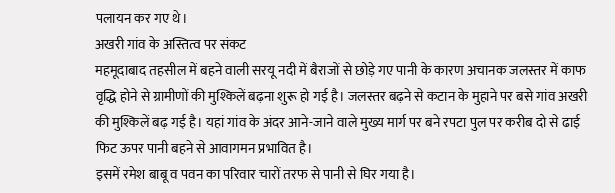पलायन कर गए थे।
अखरी गांव के अस्तित्व पर संकट
महमूदाबाद तहसील में बहने वाली सरयू नदी में बैराजों से छोड़े गए पानी के कारण अचानक जलस्तर में काफ वृद्धि होने से ग्रामीणों की मुश्किलें बढ़ना शुरू हो गई है। जलस्तर बढ़ने से कटान के मुहाने पर बसे गांव अखरी की मुश्किलें बढ़ गई है। यहां गांव के अंदर आने-जाने वाले मुख्य मार्ग पर बने रपटा पुल पर करीब दो से ढाई फिट ऊपर पानी बहने से आवागमन प्रभावित है।
इसमें रमेश बाबू व पवन का परिवार चारों तरफ से पानी से घिर गया है।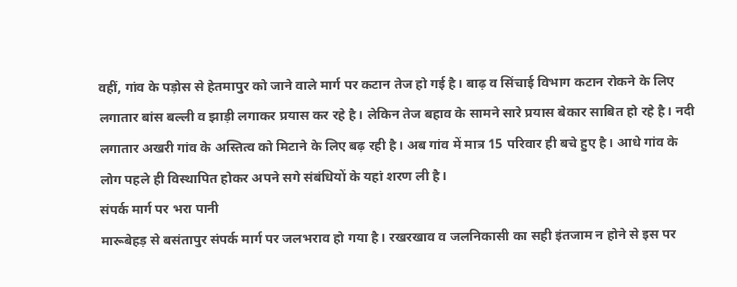वहीं, गांव के पड़ोस से हेतमापुर को जाने वाले मार्ग पर कटान तेज हो गई है। बाढ़ व सिंचाई विभाग कटान रोकने के लिए लगातार बांस बल्ली व झाड़ी लगाकर प्रयास कर रहे है। लेकिन तेज बहाव के सामने सारे प्रयास बेकार साबित हो रहे है। नदी लगातार अखरी गांव के अस्तित्व को मिटाने के लिए बढ़ रही है। अब गांव में मात्र 15 परिवार ही बचे हुए है। आधे गांव के लोग पहले ही विस्थापित होकर अपने सगे संबंधियों के यहां शरण ली है।
संपर्क मार्ग पर भरा पानी
मारूबेहड़ से बसंतापुर संपर्क मार्ग पर जलभराव हो गया है। रखरखाव व जलनिकासी का सही इंतजाम न होने से इस पर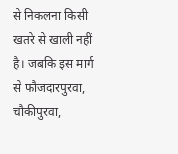से निकलना किसी खतरे से खाली नहीं है। जबकि इस मार्ग से फौजदारपुरवा, चौकीपुरवा,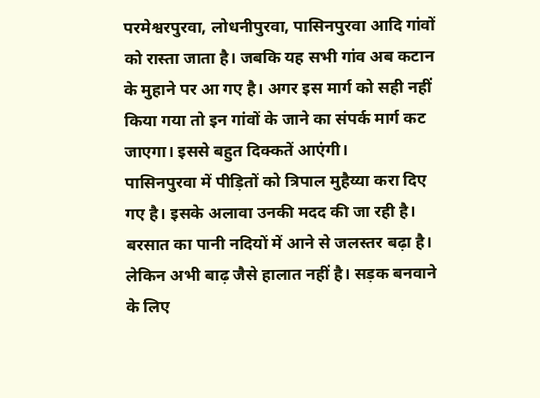परमेश्वरपुरवा, लोधनीपुरवा, पासिनपुरवा आदि गांवों को रास्ता जाता है। जबकि यह सभी गांव अब कटान के मुहाने पर आ गए है। अगर इस मार्ग को सही नहीं किया गया तो इन गांवों के जाने का संपर्क मार्ग कट जाएगा। इससे बहुत दिक्कतें आएंगी।
पासिनपुरवा में पीड़ितों को त्रिपाल मुहैय्या करा दिए गए है। इसके अलावा उनकी मदद की जा रही है। बरसात का पानी नदियों में आने से जलस्तर बढ़ा है। लेकिन अभी बाढ़ जैसे हालात नहीं है। सड़क बनवाने के लिए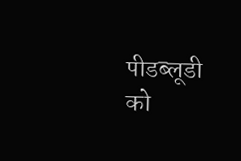पीडब्लूडी को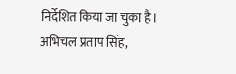निर्देशित किया जा चुका है।
अभिचल प्रताप सिंह,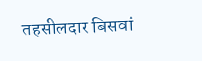तहसीलदार बिसवां